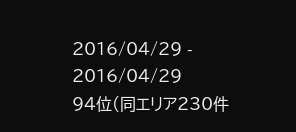2016/04/29 - 2016/04/29
94位(同エリア230件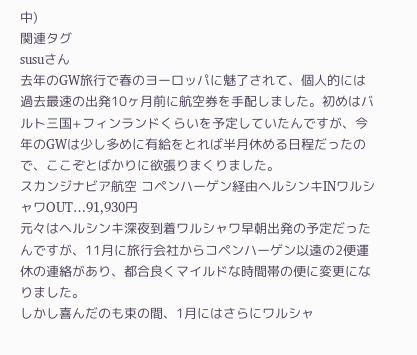中)
関連タグ
susuさん
去年のGW旅行で春のヨーロッパに魅了されて、個人的には過去最速の出発10ヶ月前に航空券を手配しました。初めはバルト三国+フィンランドくらいを予定していたんですが、今年のGWは少し多めに有給をとれば半月休める日程だったので、ここぞとばかりに欲張りまくりました。
スカンジナビア航空 コペンハーゲン経由ヘルシンキINワルシャワOUT…91,930円
元々はヘルシンキ深夜到着ワルシャワ早朝出発の予定だったんですが、11月に旅行会社からコペンハーゲン以遠の2便運休の連絡があり、都合良くマイルドな時間帯の便に変更になりました。
しかし喜んだのも束の間、1月にはさらにワルシャ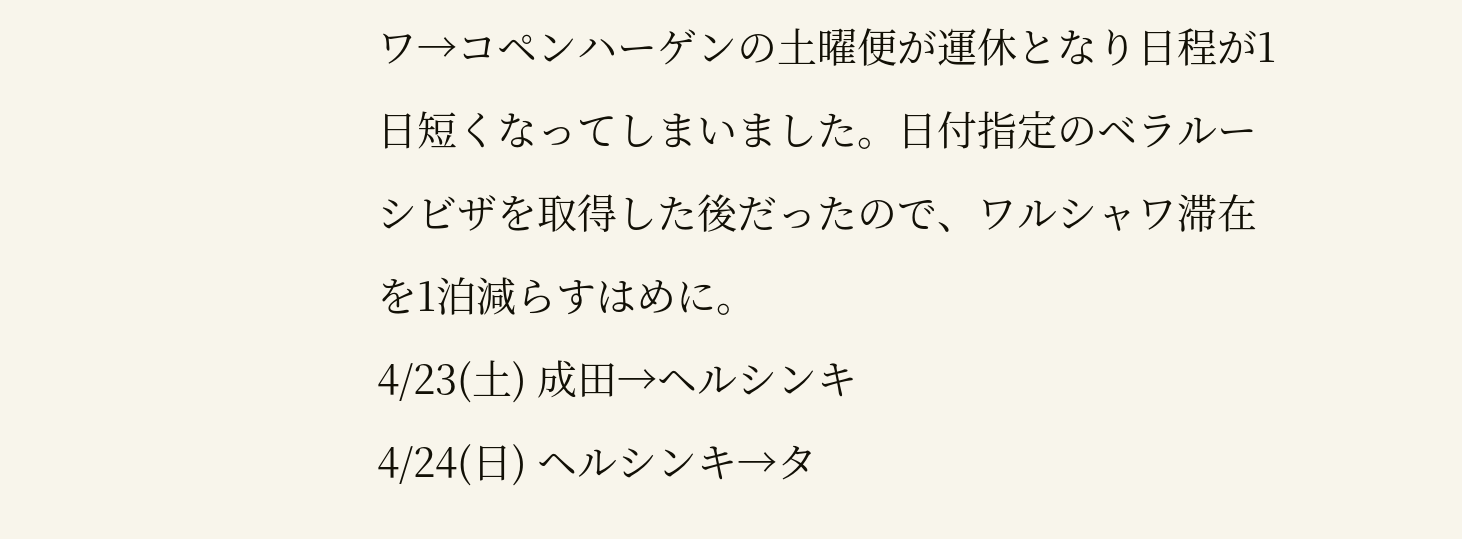ワ→コペンハーゲンの土曜便が運休となり日程が1日短くなってしまいました。日付指定のベラルーシビザを取得した後だったので、ワルシャワ滞在を1泊減らすはめに。
4/23(土) 成田→ヘルシンキ
4/24(日) ヘルシンキ→タ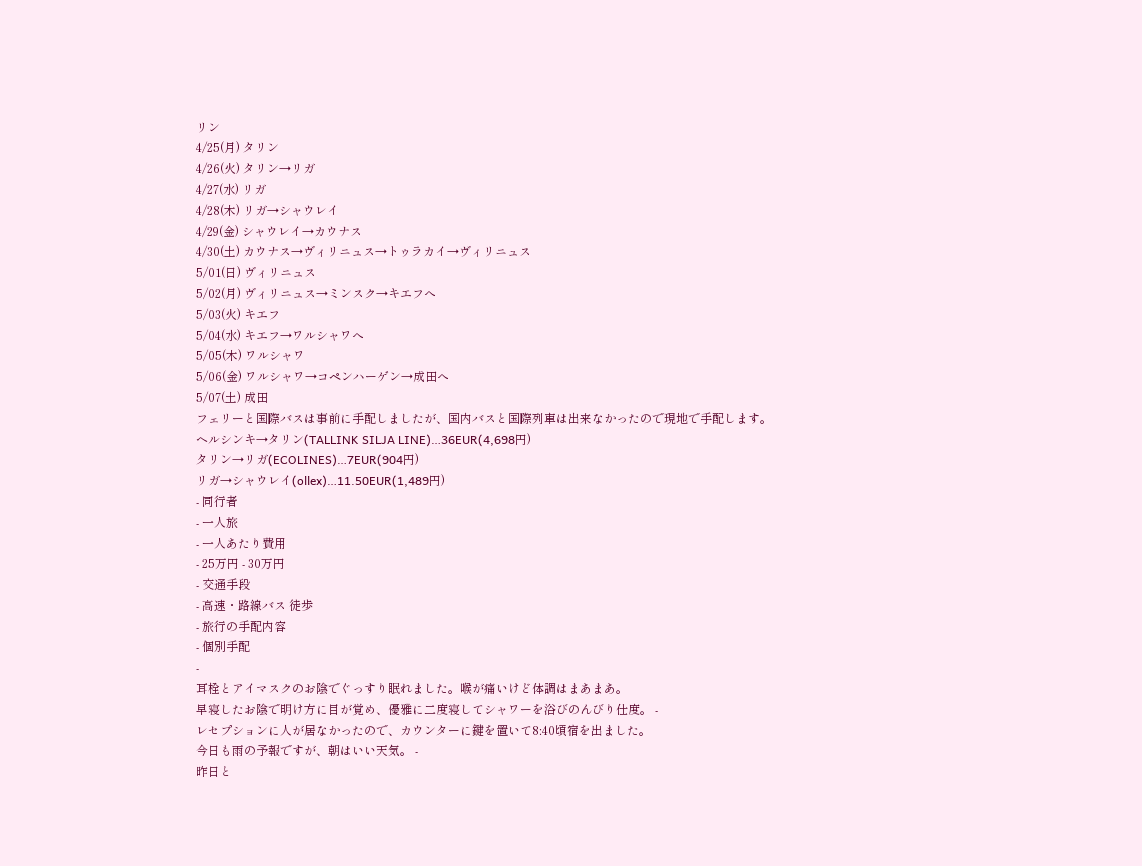リン
4/25(月) タリン
4/26(火) タリン→リガ
4/27(水) リガ
4/28(木) リガ→シャウレイ
4/29(金) シャウレイ→カウナス
4/30(土) カウナス→ヴィリニュス→トゥラカイ→ヴィリニュス
5/01(日) ヴィリニュス
5/02(月) ヴィリニュス→ミンスク→キエフへ
5/03(火) キエフ
5/04(水) キエフ→ワルシャワへ
5/05(木) ワルシャワ
5/06(金) ワルシャワ→コペンハーゲン→成田へ
5/07(土) 成田
フェリーと国際バスは事前に手配しましたが、国内バスと国際列車は出来なかったので現地で手配します。
ヘルシンキ→タリン(TALLINK SILJA LINE)…36EUR(4,698円)
タリン→リガ(ECOLINES)…7EUR(904円)
リガ→シャウレイ(ollex)…11.50EUR(1,489円)
- 同行者
- 一人旅
- 一人あたり費用
- 25万円 - 30万円
- 交通手段
- 高速・路線バス 徒歩
- 旅行の手配内容
- 個別手配
-
耳栓とアイマスクのお陰でぐっすり眠れました。喉が痛いけど体調はまあまあ。
早寝したお陰で明け方に目が覚め、優雅に二度寝してシャワーを浴びのんびり仕度。 -
レセプションに人が居なかったので、カウンターに鍵を置いて8:40頃宿を出ました。
今日も雨の予報ですが、朝はいい天気。 -
昨日と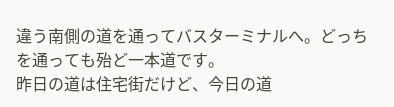違う南側の道を通ってバスターミナルへ。どっちを通っても殆ど一本道です。
昨日の道は住宅街だけど、今日の道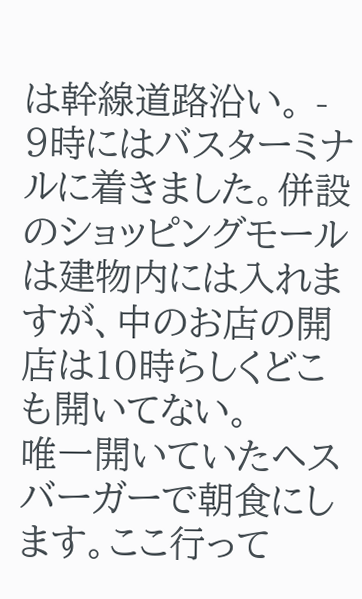は幹線道路沿い。 -
9時にはバスターミナルに着きました。併設のショッピングモールは建物内には入れますが、中のお店の開店は10時らしくどこも開いてない。
唯一開いていたヘスバーガーで朝食にします。ここ行って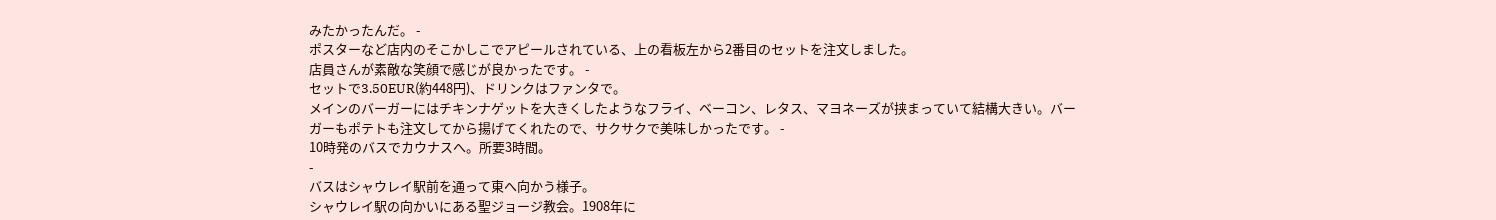みたかったんだ。 -
ポスターなど店内のそこかしこでアピールされている、上の看板左から2番目のセットを注文しました。
店員さんが素敵な笑顔で感じが良かったです。 -
セットで3.50EUR(約448円)、ドリンクはファンタで。
メインのバーガーにはチキンナゲットを大きくしたようなフライ、ベーコン、レタス、マヨネーズが挟まっていて結構大きい。バーガーもポテトも注文してから揚げてくれたので、サクサクで美味しかったです。 -
10時発のバスでカウナスへ。所要3時間。
-
バスはシャウレイ駅前を通って東へ向かう様子。
シャウレイ駅の向かいにある聖ジョージ教会。1908年に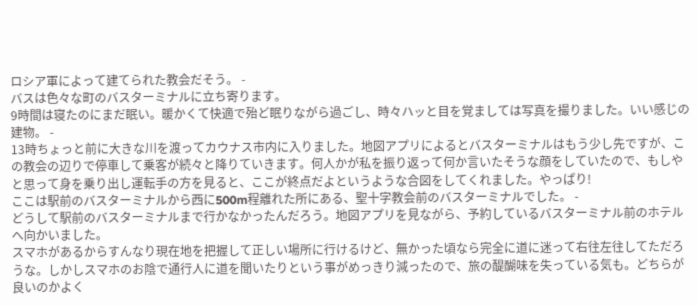ロシア軍によって建てられた教会だそう。 -
バスは色々な町のバスターミナルに立ち寄ります。
9時間は寝たのにまだ眠い。暖かくて快適で殆ど眠りながら過ごし、時々ハッと目を覚ましては写真を撮りました。いい感じの建物。 -
13時ちょっと前に大きな川を渡ってカウナス市内に入りました。地図アプリによるとバスターミナルはもう少し先ですが、この教会の辺りで停車して乗客が続々と降りていきます。何人かが私を振り返って何か言いたそうな顔をしていたので、もしやと思って身を乗り出し運転手の方を見ると、ここが終点だよというような合図をしてくれました。やっぱり!
ここは駅前のバスターミナルから西に500m程離れた所にある、聖十字教会前のバスターミナルでした。 -
どうして駅前のバスターミナルまで行かなかったんだろう。地図アプリを見ながら、予約しているバスターミナル前のホテルへ向かいました。
スマホがあるからすんなり現在地を把握して正しい場所に行けるけど、無かった頃なら完全に道に迷って右往左往してただろうな。しかしスマホのお陰で通行人に道を聞いたりという事がめっきり減ったので、旅の醍醐味を失っている気も。どちらが良いのかよく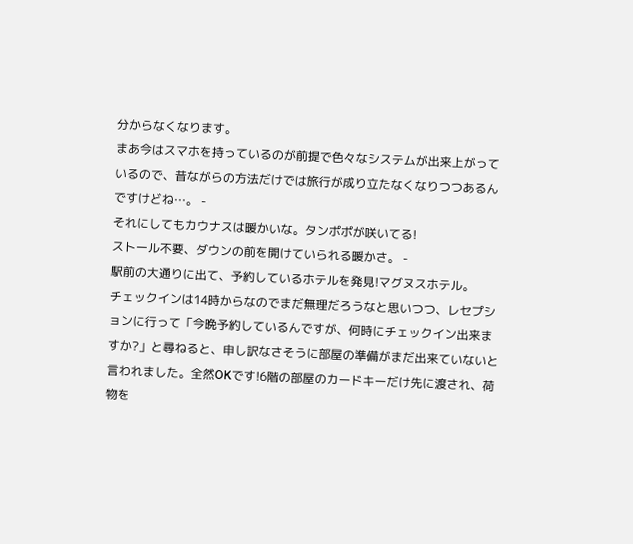分からなくなります。
まあ今はスマホを持っているのが前提で色々なシステムが出来上がっているので、昔ながらの方法だけでは旅行が成り立たなくなりつつあるんですけどね…。 -
それにしてもカウナスは暖かいな。タンポポが咲いてる!
ストール不要、ダウンの前を開けていられる暖かさ。 -
駅前の大通りに出て、予約しているホテルを発見!マグヌスホテル。
チェックインは14時からなのでまだ無理だろうなと思いつつ、レセプションに行って「今晩予約しているんですが、何時にチェックイン出来ますか?」と尋ねると、申し訳なさそうに部屋の準備がまだ出来ていないと言われました。全然OKです!6階の部屋のカードキーだけ先に渡され、荷物を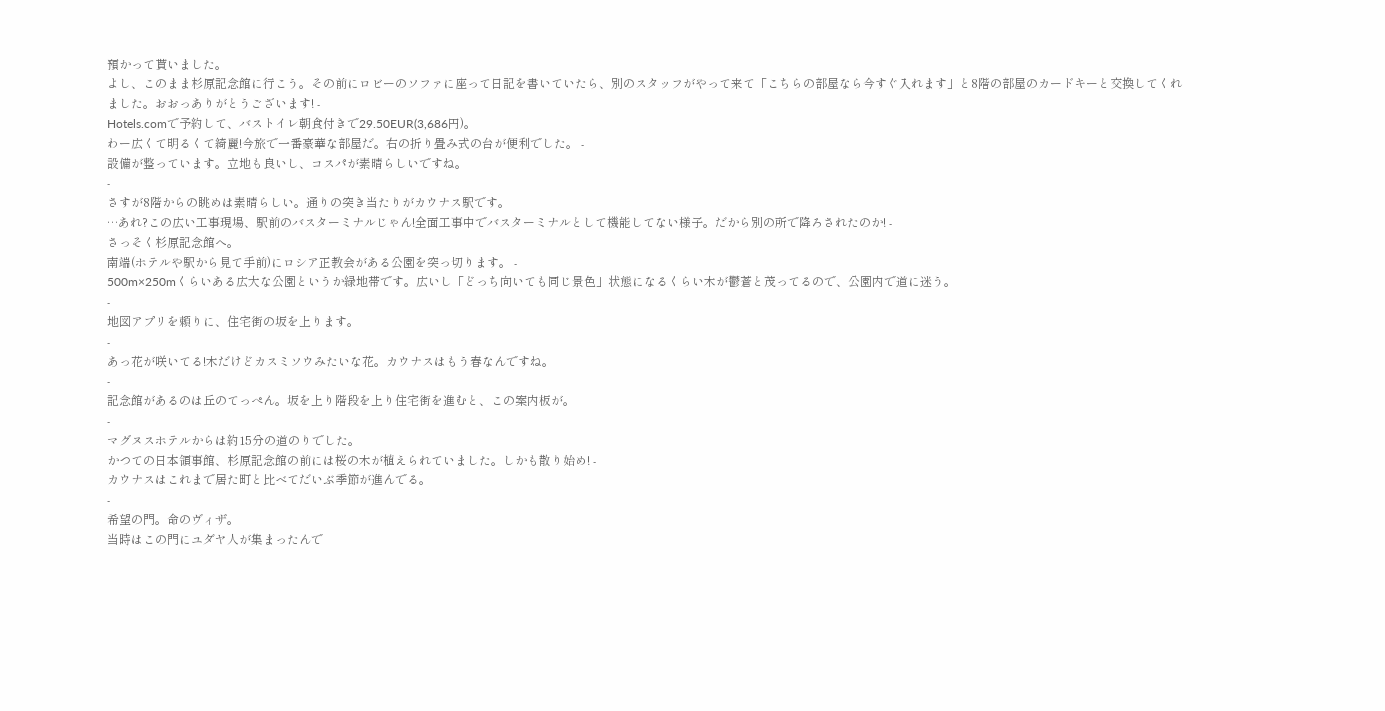預かって貰いました。
よし、このまま杉原記念館に行こう。その前にロビーのソファに座って日記を書いていたら、別のスタッフがやって来て「こちらの部屋なら今すぐ入れます」と8階の部屋のカードキーと交換してくれました。おおっありがとうございます! -
Hotels.comで予約して、バストイレ朝食付きで29.50EUR(3,686円)。
わー広くて明るくて綺麗!今旅で一番豪華な部屋だ。右の折り畳み式の台が便利でした。 -
設備が整っています。立地も良いし、コスパが素晴らしいですね。
-
さすが8階からの眺めは素晴らしい。通りの突き当たりがカウナス駅です。
…あれ?この広い工事現場、駅前のバスターミナルじゃん!全面工事中でバスターミナルとして機能してない様子。だから別の所で降ろされたのか! -
さっそく杉原記念館へ。
南端(ホテルや駅から見て手前)にロシア正教会がある公園を突っ切ります。 -
500m×250mくらいある広大な公園というか緑地帯です。広いし「どっち向いても同じ景色」状態になるくらい木が鬱蒼と茂ってるので、公園内で道に迷う。
-
地図アプリを頼りに、住宅街の坂を上ります。
-
あっ花が咲いてる!木だけどカスミソウみたいな花。カウナスはもう春なんですね。
-
記念館があるのは丘のてっぺん。坂を上り階段を上り住宅街を進むと、この案内板が。
-
マグヌスホテルからは約15分の道のりでした。
かつての日本領事館、杉原記念館の前には桜の木が植えられていました。しかも散り始め! -
カウナスはこれまで居た町と比べてだいぶ季節が進んでる。
-
希望の門。命のヴィザ。
当時はこの門にユダヤ人が集まったんで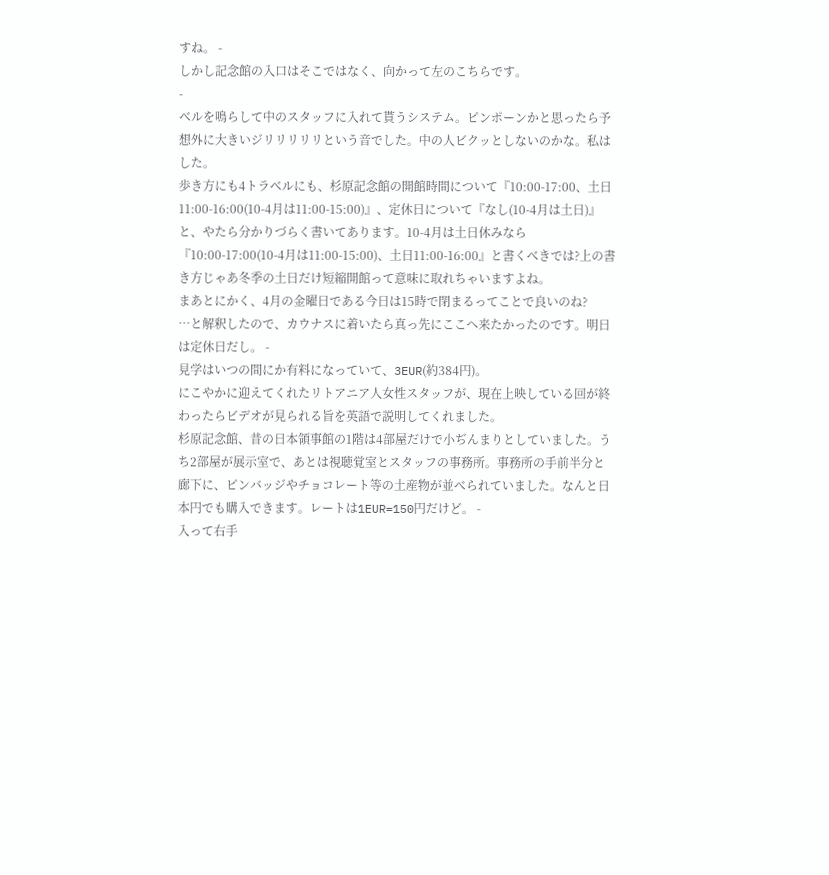すね。 -
しかし記念館の入口はそこではなく、向かって左のこちらです。
-
ベルを鳴らして中のスタッフに入れて貰うシステム。ピンポーンかと思ったら予想外に大きいジリリリリリという音でした。中の人ビクッとしないのかな。私はした。
歩き方にも4トラベルにも、杉原記念館の開館時間について『10:00-17:00、土日11:00-16:00(10-4月は11:00-15:00)』、定休日について『なし(10-4月は土日)』と、やたら分かりづらく書いてあります。10-4月は土日休みなら『10:00-17:00(10-4月は11:00-15:00)、土日11:00-16:00』と書くべきでは?上の書き方じゃあ冬季の土日だけ短縮開館って意味に取れちゃいますよね。
まあとにかく、4月の金曜日である今日は15時で閉まるってことで良いのね?
…と解釈したので、カウナスに着いたら真っ先にここへ来たかったのです。明日は定休日だし。 -
見学はいつの間にか有料になっていて、3EUR(約384円)。
にこやかに迎えてくれたリトアニア人女性スタッフが、現在上映している回が終わったらビデオが見られる旨を英語で説明してくれました。
杉原記念館、昔の日本領事館の1階は4部屋だけで小ぢんまりとしていました。うち2部屋が展示室で、あとは視聴覚室とスタッフの事務所。事務所の手前半分と廊下に、ピンバッジやチョコレート等の土産物が並べられていました。なんと日本円でも購入できます。レートは1EUR=150円だけど。 -
入って右手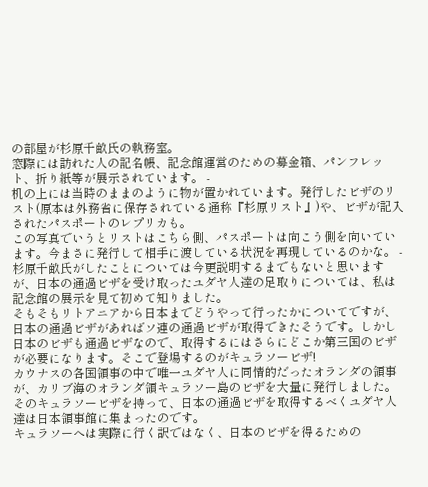の部屋が杉原千畝氏の執務室。
窓際には訪れた人の記名帳、記念館運営のための募金箱、パンフレット、折り紙等が展示されています。 -
机の上には当時のままのように物が置かれています。発行したビザのリスト(原本は外務省に保存されている通称『杉原リスト』)や、ビザが記入されたパスポートのレプリカも。
この写真でいうとリストはこちら側、パスポートは向こう側を向いています。今まさに発行して相手に渡している状況を再現しているのかな。 -
杉原千畝氏がしたことについては今更説明するまでもないと思いますが、日本の通過ビザを受け取ったユダヤ人達の足取りについては、私は記念館の展示を見て初めて知りました。
そもそもリトアニアから日本までどうやって行ったかについてですが、日本の通過ビザがあればソ連の通過ビザが取得できたそうです。しかし日本のビザも通過ビザなので、取得するにはさらにどこか第三国のビザが必要になります。そこで登場するのがキュラソービザ!
カウナスの各国領事の中で唯一ユダヤ人に同情的だったオランダの領事が、カリブ海のオランダ領キュラソー島のビザを大量に発行しました。そのキュラソービザを持って、日本の通過ビザを取得するべくユダヤ人達は日本領事館に集まったのです。
キュラソーへは実際に行く訳ではなく、日本のビザを得るための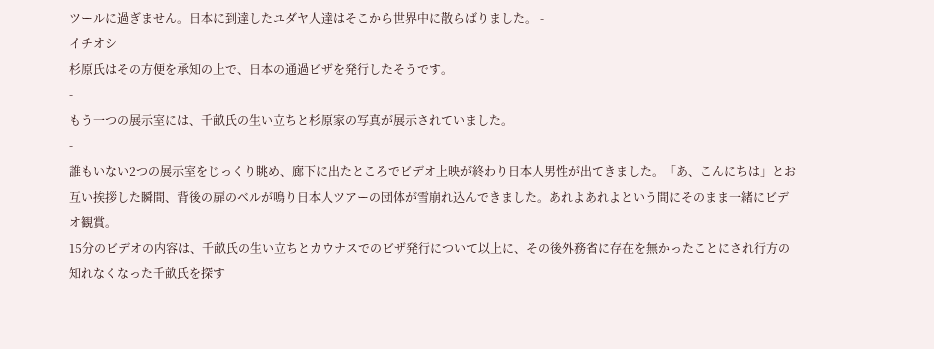ツールに過ぎません。日本に到達したユダヤ人達はそこから世界中に散らばりました。 -
イチオシ
杉原氏はその方便を承知の上で、日本の通過ビザを発行したそうです。
-
もう一つの展示室には、千畝氏の生い立ちと杉原家の写真が展示されていました。
-
誰もいない2つの展示室をじっくり眺め、廊下に出たところでビデオ上映が終わり日本人男性が出てきました。「あ、こんにちは」とお互い挨拶した瞬間、背後の扉のベルが鳴り日本人ツアーの団体が雪崩れ込んできました。あれよあれよという間にそのまま一緒にビデオ観賞。
15分のビデオの内容は、千畝氏の生い立ちとカウナスでのビザ発行について以上に、その後外務省に存在を無かったことにされ行方の知れなくなった千畝氏を探す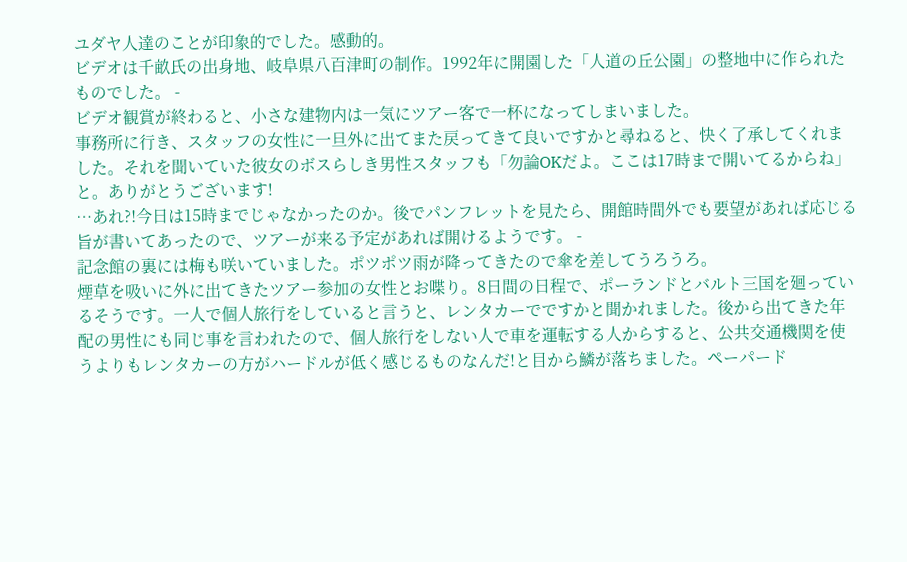ユダヤ人達のことが印象的でした。感動的。
ビデオは千畝氏の出身地、岐阜県八百津町の制作。1992年に開園した「人道の丘公園」の整地中に作られたものでした。 -
ビデオ観賞が終わると、小さな建物内は一気にツアー客で一杯になってしまいました。
事務所に行き、スタッフの女性に一旦外に出てまた戻ってきて良いですかと尋ねると、快く了承してくれました。それを聞いていた彼女のボスらしき男性スタッフも「勿論OKだよ。ここは17時まで開いてるからね」と。ありがとうございます!
…あれ?!今日は15時までじゃなかったのか。後でパンフレットを見たら、開館時間外でも要望があれば応じる旨が書いてあったので、ツアーが来る予定があれば開けるようです。 -
記念館の裏には梅も咲いていました。ポツポツ雨が降ってきたので傘を差してうろうろ。
煙草を吸いに外に出てきたツアー参加の女性とお喋り。8日間の日程で、ポーランドとバルト三国を廻っているそうです。一人で個人旅行をしていると言うと、レンタカーでですかと聞かれました。後から出てきた年配の男性にも同じ事を言われたので、個人旅行をしない人で車を運転する人からすると、公共交通機関を使うよりもレンタカーの方がハードルが低く感じるものなんだ!と目から鱗が落ちました。ペーパード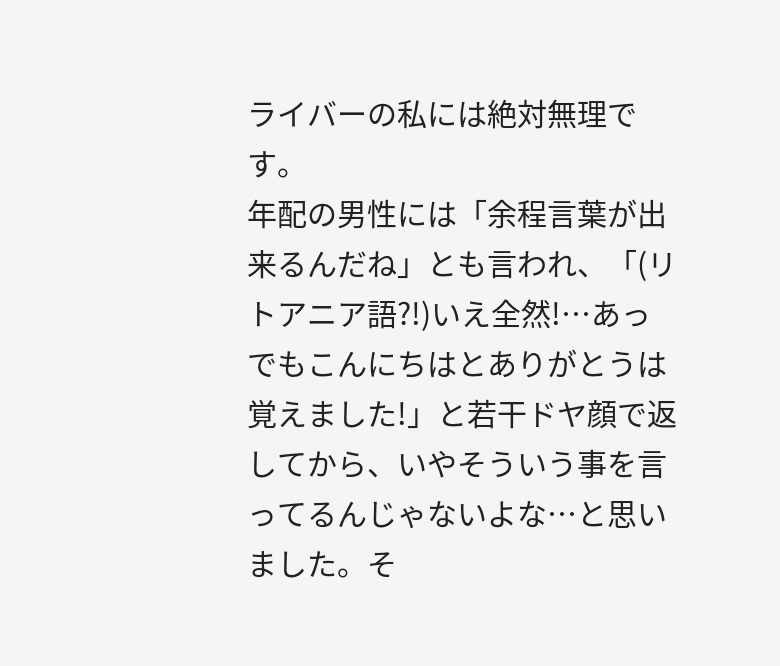ライバーの私には絶対無理です。
年配の男性には「余程言葉が出来るんだね」とも言われ、「(リトアニア語?!)いえ全然!…あっでもこんにちはとありがとうは覚えました!」と若干ドヤ顔で返してから、いやそういう事を言ってるんじゃないよな…と思いました。そ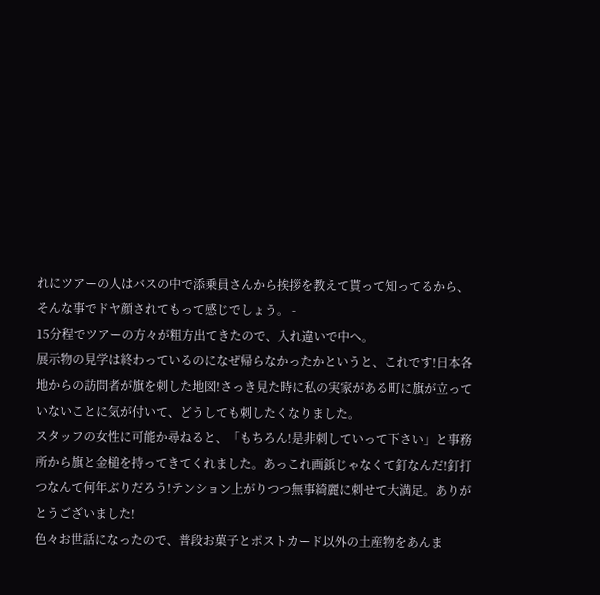れにツアーの人はバスの中で添乗員さんから挨拶を教えて貰って知ってるから、そんな事でドヤ顔されてもって感じでしょう。 -
15分程でツアーの方々が粗方出てきたので、入れ違いで中へ。
展示物の見学は終わっているのになぜ帰らなかったかというと、これです!日本各地からの訪問者が旗を刺した地図!さっき見た時に私の実家がある町に旗が立っていないことに気が付いて、どうしても刺したくなりました。
スタッフの女性に可能か尋ねると、「もちろん!是非刺していって下さい」と事務所から旗と金槌を持ってきてくれました。あっこれ画鋲じゃなくて釘なんだ!釘打つなんて何年ぶりだろう!テンション上がりつつ無事綺麗に刺せて大満足。ありがとうございました!
色々お世話になったので、普段お菓子とポストカード以外の土産物をあんま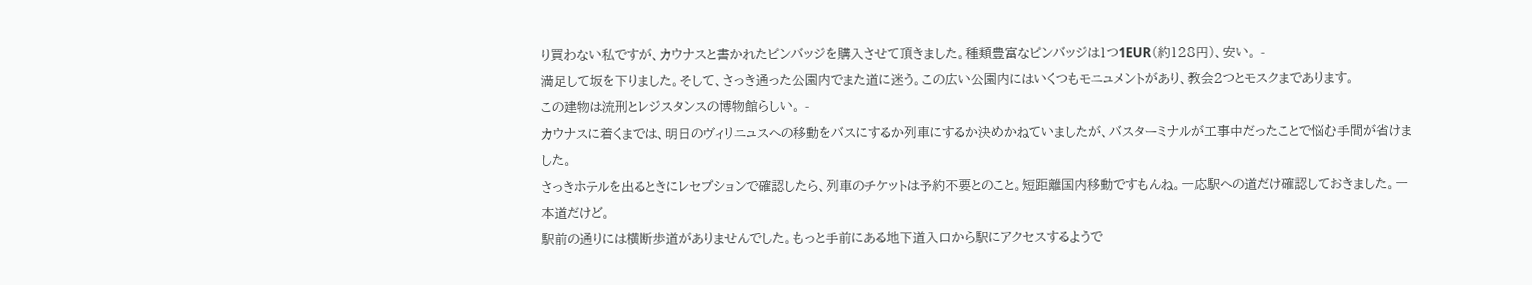り買わない私ですが、カウナスと書かれたピンバッジを購入させて頂きました。種類豊富なピンバッジは1つ1EUR(約128円)、安い。 -
満足して坂を下りました。そして、さっき通った公園内でまた道に迷う。この広い公園内にはいくつもモニュメントがあり、教会2つとモスクまであります。
この建物は流刑とレジスタンスの博物館らしい。 -
カウナスに着くまでは、明日のヴィリニュスへの移動をバスにするか列車にするか決めかねていましたが、バスターミナルが工事中だったことで悩む手間が省けました。
さっきホテルを出るときにレセプションで確認したら、列車のチケットは予約不要とのこと。短距離国内移動ですもんね。一応駅への道だけ確認しておきました。一本道だけど。
駅前の通りには横断歩道がありませんでした。もっと手前にある地下道入口から駅にアクセスするようで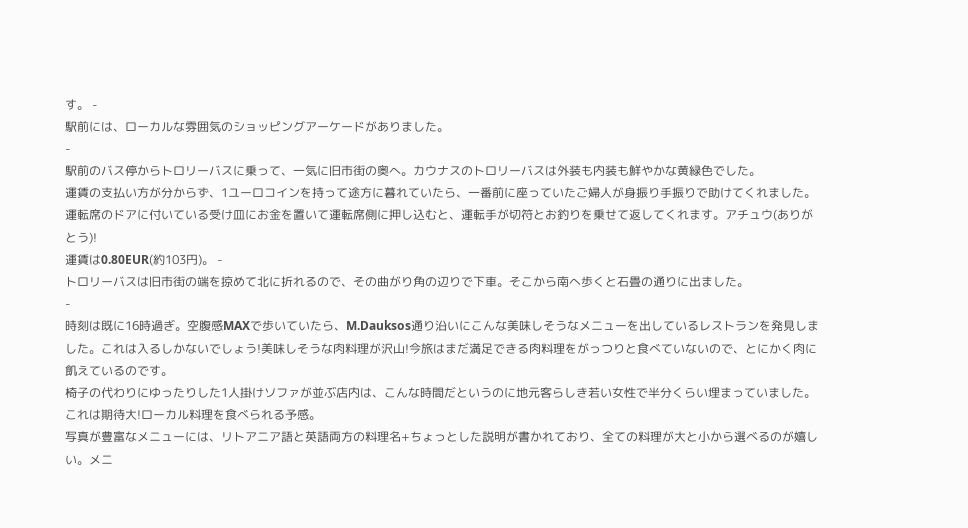す。 -
駅前には、ローカルな雰囲気のショッピングアーケードがありました。
-
駅前のバス停からトロリーバスに乗って、一気に旧市街の奥へ。カウナスのトロリーバスは外装も内装も鮮やかな黄緑色でした。
運賃の支払い方が分からず、1ユーロコインを持って途方に暮れていたら、一番前に座っていたご婦人が身振り手振りで助けてくれました。運転席のドアに付いている受け皿にお金を置いて運転席側に押し込むと、運転手が切符とお釣りを乗せて返してくれます。アチュウ(ありがとう)!
運賃は0.80EUR(約103円)。 -
トロリーバスは旧市街の端を掠めて北に折れるので、その曲がり角の辺りで下車。そこから南へ歩くと石畳の通りに出ました。
-
時刻は既に16時過ぎ。空腹感MAXで歩いていたら、M.Dauksos通り沿いにこんな美味しそうなメニューを出しているレストランを発見しました。これは入るしかないでしょう!美味しそうな肉料理が沢山!今旅はまだ満足できる肉料理をがっつりと食べていないので、とにかく肉に飢えているのです。
椅子の代わりにゆったりした1人掛けソファが並ぶ店内は、こんな時間だというのに地元客らしき若い女性で半分くらい埋まっていました。これは期待大!ローカル料理を食べられる予感。
写真が豊富なメニューには、リトアニア語と英語両方の料理名+ちょっとした説明が書かれており、全ての料理が大と小から選べるのが嬉しい。メニ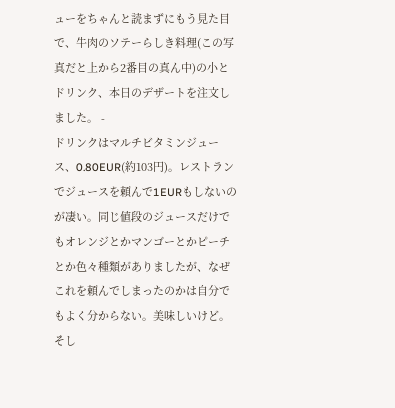ューをちゃんと読まずにもう見た目で、牛肉のソテーらしき料理(この写真だと上から2番目の真ん中)の小とドリンク、本日のデザートを注文しました。 -
ドリンクはマルチビタミンジュース、0.80EUR(約103円)。レストランでジュースを頼んで1EURもしないのが凄い。同じ値段のジュースだけでもオレンジとかマンゴーとかピーチとか色々種類がありましたが、なぜこれを頼んでしまったのかは自分でもよく分からない。美味しいけど。
そし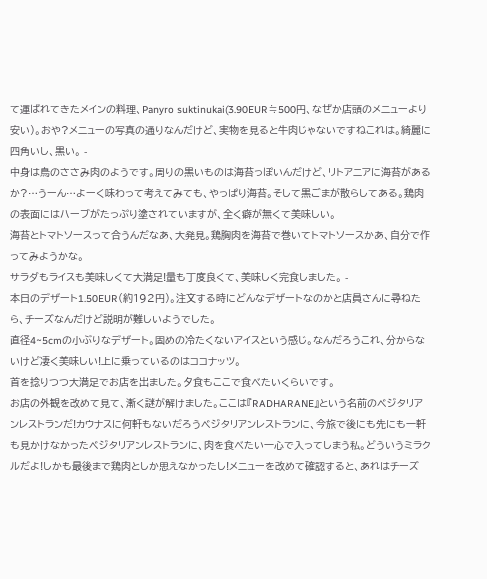て運ばれてきたメインの料理、Panyro suktinukai(3.90EUR≒500円、なぜか店頭のメニューより安い)。おや?メニューの写真の通りなんだけど、実物を見ると牛肉じゃないですねこれは。綺麗に四角いし、黒い。 -
中身は鳥のささみ肉のようです。周りの黒いものは海苔っぽいんだけど、リトアニアに海苔があるか?…うーん…よーく味わって考えてみても、やっぱり海苔。そして黒ごまが散らしてある。鶏肉の表面にはハーブがたっぷり塗されていますが、全く癖が無くて美味しい。
海苔とトマトソースって合うんだなあ、大発見。鶏胸肉を海苔で巻いてトマトソースかあ、自分で作ってみようかな。
サラダもライスも美味しくて大満足!量も丁度良くて、美味しく完食しました。 -
本日のデザート1.50EUR(約192円)。注文する時にどんなデザートなのかと店員さんに尋ねたら、チーズなんだけど説明が難しいようでした。
直径4~5cmの小ぶりなデザート。固めの冷たくないアイスという感じ。なんだろうこれ、分からないけど凄く美味しい!上に乗っているのはココナッツ。
首を捻りつつ大満足でお店を出ました。夕食もここで食べたいくらいです。
お店の外観を改めて見て、漸く謎が解けました。ここは『RADHARANE』という名前のベジタリアンレストランだ!カウナスに何軒もないだろうベジタリアンレストランに、今旅で後にも先にも一軒も見かけなかったベジタリアンレストランに、肉を食べたい一心で入ってしまう私。どういうミラクルだよ!しかも最後まで鶏肉としか思えなかったし!メニューを改めて確認すると、あれはチーズ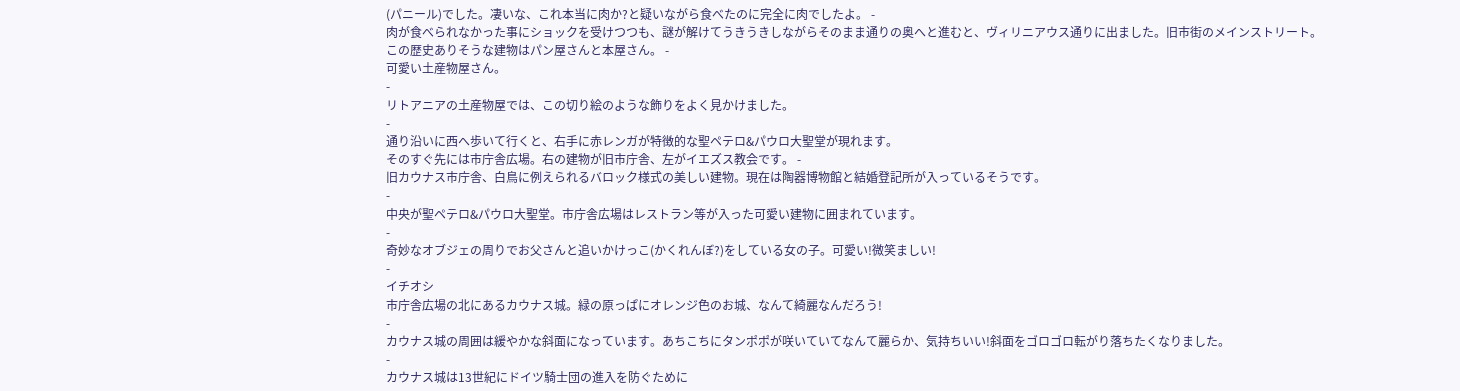(パニール)でした。凄いな、これ本当に肉か?と疑いながら食べたのに完全に肉でしたよ。 -
肉が食べられなかった事にショックを受けつつも、謎が解けてうきうきしながらそのまま通りの奥へと進むと、ヴィリニアウス通りに出ました。旧市街のメインストリート。
この歴史ありそうな建物はパン屋さんと本屋さん。 -
可愛い土産物屋さん。
-
リトアニアの土産物屋では、この切り絵のような飾りをよく見かけました。
-
通り沿いに西へ歩いて行くと、右手に赤レンガが特徴的な聖ペテロ&パウロ大聖堂が現れます。
そのすぐ先には市庁舎広場。右の建物が旧市庁舎、左がイエズス教会です。 -
旧カウナス市庁舎、白鳥に例えられるバロック様式の美しい建物。現在は陶器博物館と結婚登記所が入っているそうです。
-
中央が聖ペテロ&パウロ大聖堂。市庁舎広場はレストラン等が入った可愛い建物に囲まれています。
-
奇妙なオブジェの周りでお父さんと追いかけっこ(かくれんぼ?)をしている女の子。可愛い!微笑ましい!
-
イチオシ
市庁舎広場の北にあるカウナス城。緑の原っぱにオレンジ色のお城、なんて綺麗なんだろう!
-
カウナス城の周囲は緩やかな斜面になっています。あちこちにタンポポが咲いていてなんて麗らか、気持ちいい!斜面をゴロゴロ転がり落ちたくなりました。
-
カウナス城は13世紀にドイツ騎士団の進入を防ぐために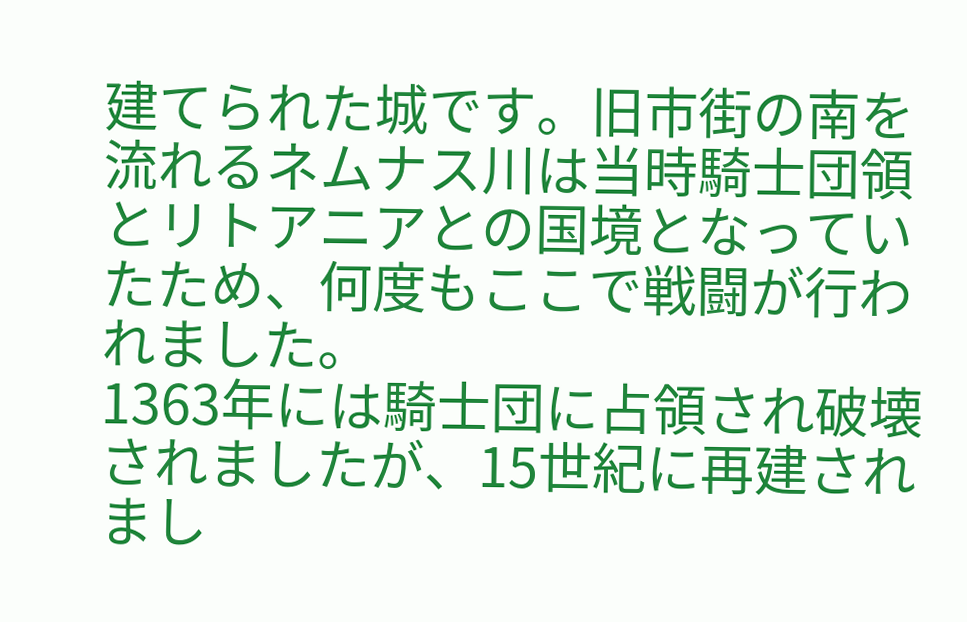建てられた城です。旧市街の南を流れるネムナス川は当時騎士団領とリトアニアとの国境となっていたため、何度もここで戦闘が行われました。
1363年には騎士団に占領され破壊されましたが、15世紀に再建されまし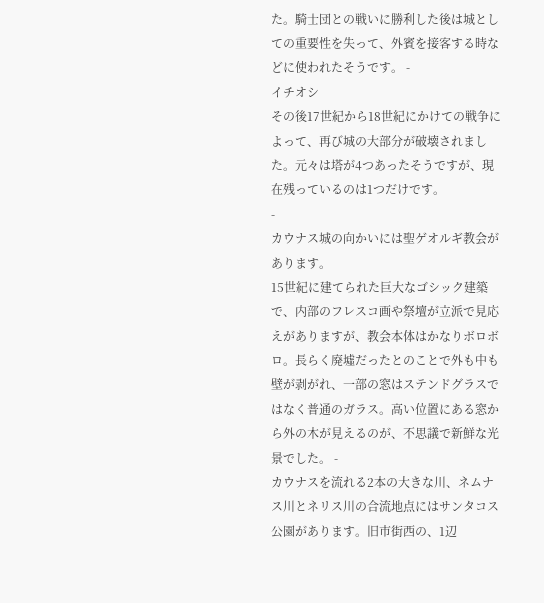た。騎士団との戦いに勝利した後は城としての重要性を失って、外賓を接客する時などに使われたそうです。 -
イチオシ
その後17世紀から18世紀にかけての戦争によって、再び城の大部分が破壊されました。元々は塔が4つあったそうですが、現在残っているのは1つだけです。
-
カウナス城の向かいには聖ゲオルギ教会があります。
15世紀に建てられた巨大なゴシック建築で、内部のフレスコ画や祭壇が立派で見応えがありますが、教会本体はかなりボロボロ。長らく廃墟だったとのことで外も中も壁が剥がれ、一部の窓はステンドグラスではなく普通のガラス。高い位置にある窓から外の木が見えるのが、不思議で新鮮な光景でした。 -
カウナスを流れる2本の大きな川、ネムナス川とネリス川の合流地点にはサンタコス公園があります。旧市街西の、1辺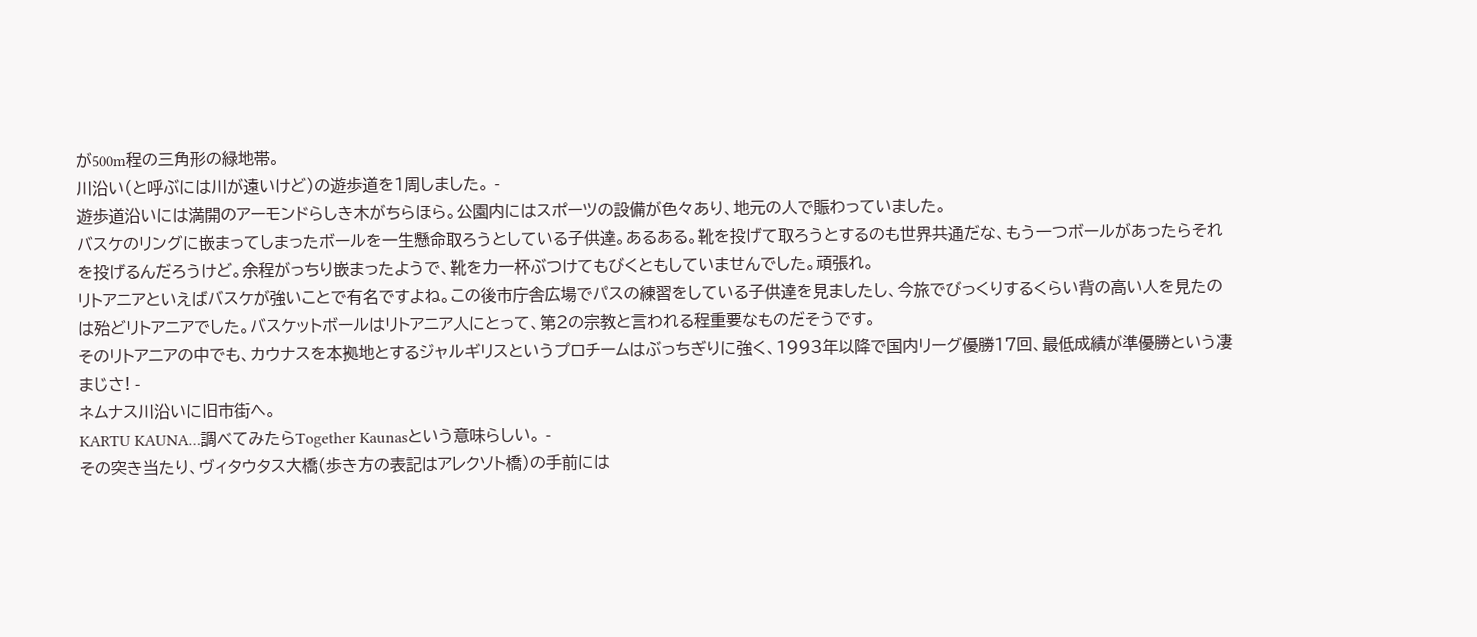が500m程の三角形の緑地帯。
川沿い(と呼ぶには川が遠いけど)の遊歩道を1周しました。 -
遊歩道沿いには満開のアーモンドらしき木がちらほら。公園内にはスポーツの設備が色々あり、地元の人で賑わっていました。
バスケのリングに嵌まってしまったボールを一生懸命取ろうとしている子供達。あるある。靴を投げて取ろうとするのも世界共通だな、もう一つボールがあったらそれを投げるんだろうけど。余程がっちり嵌まったようで、靴を力一杯ぶつけてもびくともしていませんでした。頑張れ。
リトアニアといえばバスケが強いことで有名ですよね。この後市庁舎広場でパスの練習をしている子供達を見ましたし、今旅でびっくりするくらい背の高い人を見たのは殆どリトアニアでした。バスケットボールはリトアニア人にとって、第2の宗教と言われる程重要なものだそうです。
そのリトアニアの中でも、カウナスを本拠地とするジャルギリスというプロチームはぶっちぎりに強く、1993年以降で国内リーグ優勝17回、最低成績が準優勝という凄まじさ! -
ネムナス川沿いに旧市街へ。
KARTU KAUNA…調べてみたらTogether Kaunasという意味らしい。 -
その突き当たり、ヴィタウタス大橋(歩き方の表記はアレクソト橋)の手前には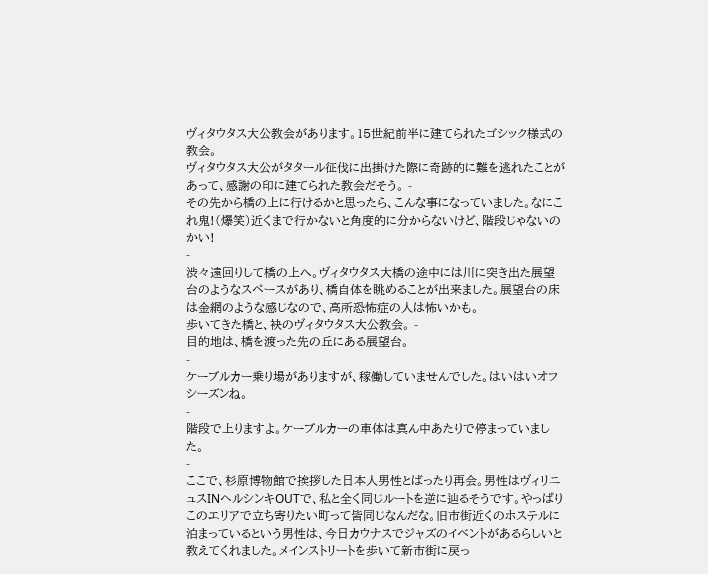ヴィタウタス大公教会があります。15世紀前半に建てられたゴシック様式の教会。
ヴィタウタス大公がタタール征伐に出掛けた際に奇跡的に難を逃れたことがあって、感謝の印に建てられた教会だそう。 -
その先から橋の上に行けるかと思ったら、こんな事になっていました。なにこれ鬼!(爆笑)近くまで行かないと角度的に分からないけど、階段じゃないのかい!
-
渋々遠回りして橋の上へ。ヴィタウタス大橋の途中には川に突き出た展望台のようなスペースがあり、橋自体を眺めることが出来ました。展望台の床は金網のような感じなので、高所恐怖症の人は怖いかも。
歩いてきた橋と、袂のヴィタウタス大公教会。 -
目的地は、橋を渡った先の丘にある展望台。
-
ケーブルカー乗り場がありますが、稼働していませんでした。はいはいオフシーズンね。
-
階段で上りますよ。ケーブルカーの車体は真ん中あたりで停まっていました。
-
ここで、杉原博物館で挨拶した日本人男性とばったり再会。男性はヴィリニュスINヘルシンキOUTで、私と全く同じルートを逆に辿るそうです。やっぱりこのエリアで立ち寄りたい町って皆同じなんだな。旧市街近くのホステルに泊まっているという男性は、今日カウナスでジャズのイベントがあるらしいと教えてくれました。メインストリートを歩いて新市街に戻っ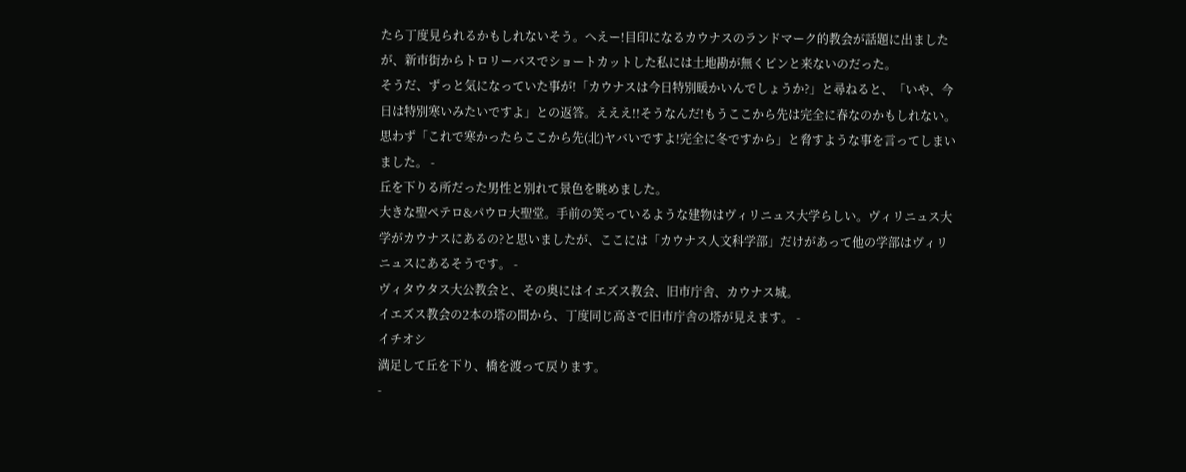たら丁度見られるかもしれないそう。へえー!目印になるカウナスのランドマーク的教会が話題に出ましたが、新市街からトロリーバスでショートカットした私には土地勘が無くピンと来ないのだった。
そうだ、ずっと気になっていた事が!「カウナスは今日特別暖かいんでしょうか?」と尋ねると、「いや、今日は特別寒いみたいですよ」との返答。えええ!!そうなんだ!もうここから先は完全に春なのかもしれない。思わず「これで寒かったらここから先(北)ヤバいですよ!完全に冬ですから」と脅すような事を言ってしまいました。 -
丘を下りる所だった男性と別れて景色を眺めました。
大きな聖ペテロ&パウロ大聖堂。手前の笑っているような建物はヴィリニュス大学らしい。ヴィリニュス大学がカウナスにあるの?と思いましたが、ここには「カウナス人文科学部」だけがあって他の学部はヴィリニュスにあるそうです。 -
ヴィタウタス大公教会と、その奥にはイエズス教会、旧市庁舎、カウナス城。
イエズス教会の2本の塔の間から、丁度同じ高さで旧市庁舎の塔が見えます。 -
イチオシ
満足して丘を下り、橋を渡って戻ります。
-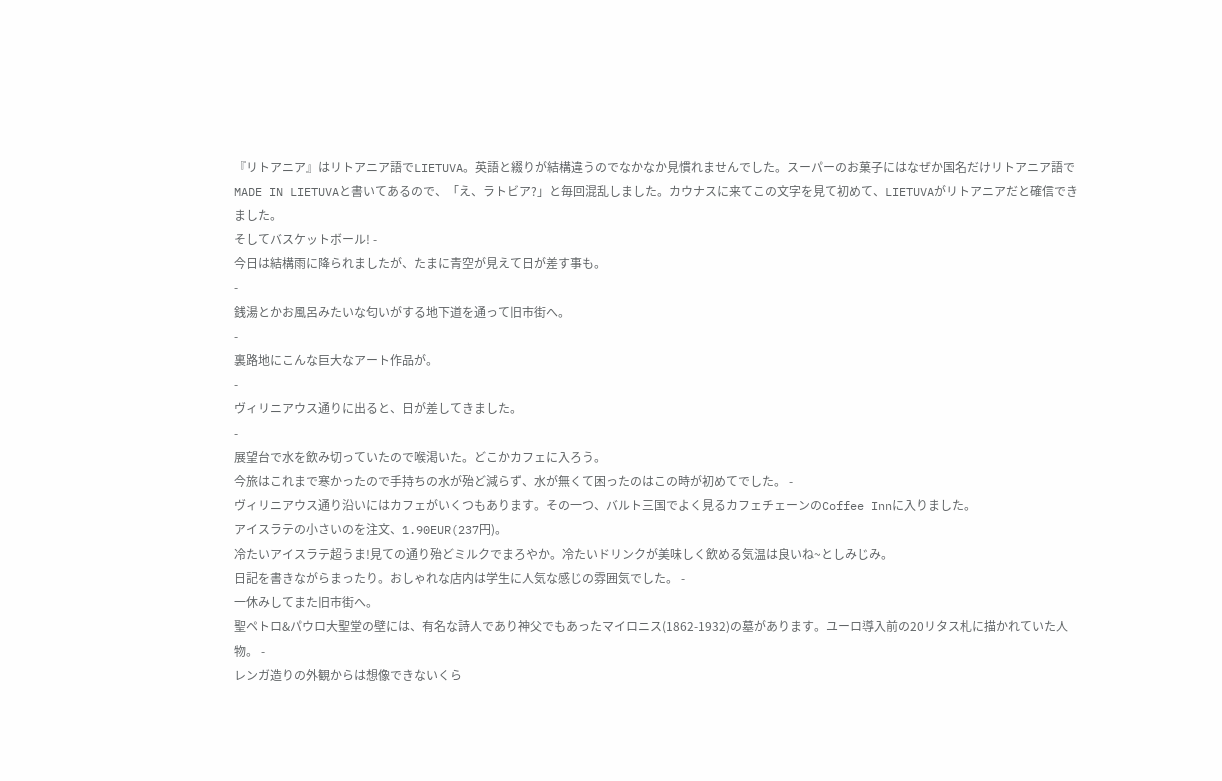『リトアニア』はリトアニア語でLIETUVA。英語と綴りが結構違うのでなかなか見慣れませんでした。スーパーのお菓子にはなぜか国名だけリトアニア語でMADE IN LIETUVAと書いてあるので、「え、ラトビア?」と毎回混乱しました。カウナスに来てこの文字を見て初めて、LIETUVAがリトアニアだと確信できました。
そしてバスケットボール! -
今日は結構雨に降られましたが、たまに青空が見えて日が差す事も。
-
銭湯とかお風呂みたいな匂いがする地下道を通って旧市街へ。
-
裏路地にこんな巨大なアート作品が。
-
ヴィリニアウス通りに出ると、日が差してきました。
-
展望台で水を飲み切っていたので喉渇いた。どこかカフェに入ろう。
今旅はこれまで寒かったので手持ちの水が殆ど減らず、水が無くて困ったのはこの時が初めてでした。 -
ヴィリニアウス通り沿いにはカフェがいくつもあります。その一つ、バルト三国でよく見るカフェチェーンのCoffee Innに入りました。
アイスラテの小さいのを注文、1.90EUR(237円)。
冷たいアイスラテ超うま!見ての通り殆どミルクでまろやか。冷たいドリンクが美味しく飲める気温は良いね~としみじみ。
日記を書きながらまったり。おしゃれな店内は学生に人気な感じの雰囲気でした。 -
一休みしてまた旧市街へ。
聖ペトロ&パウロ大聖堂の壁には、有名な詩人であり神父でもあったマイロニス(1862-1932)の墓があります。ユーロ導入前の20リタス札に描かれていた人物。 -
レンガ造りの外観からは想像できないくら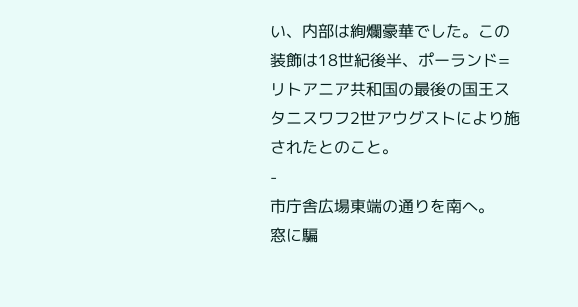い、内部は絢爛豪華でした。この装飾は18世紀後半、ポーランド=リトアニア共和国の最後の国王スタニスワフ2世アウグストにより施されたとのこと。
-
市庁舎広場東端の通りを南へ。
窓に騙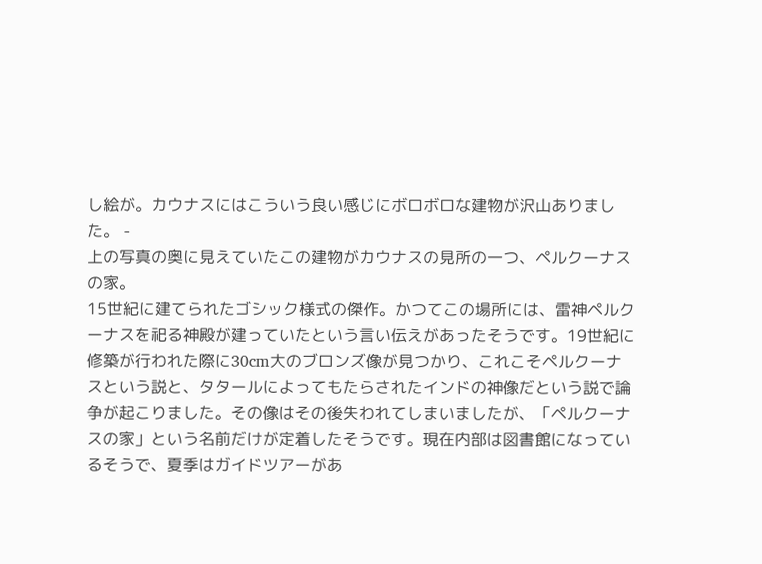し絵が。カウナスにはこういう良い感じにボロボロな建物が沢山ありました。 -
上の写真の奥に見えていたこの建物がカウナスの見所の一つ、ペルクーナスの家。
15世紀に建てられたゴシック様式の傑作。かつてこの場所には、雷神ペルクーナスを祀る神殿が建っていたという言い伝えがあったそうです。19世紀に修築が行われた際に30cm大のブロンズ像が見つかり、これこそペルクーナスという説と、タタールによってもたらされたインドの神像だという説で論争が起こりました。その像はその後失われてしまいましたが、「ペルクーナスの家」という名前だけが定着したそうです。現在内部は図書館になっているそうで、夏季はガイドツアーがあ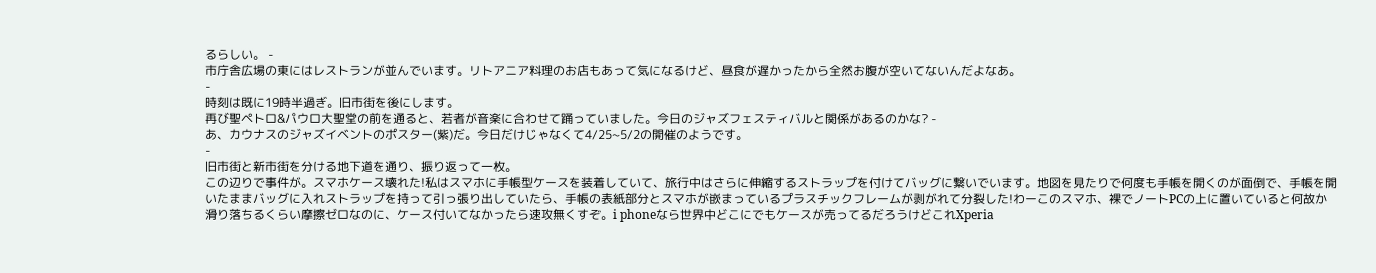るらしい。 -
市庁舎広場の東にはレストランが並んでいます。リトアニア料理のお店もあって気になるけど、昼食が遅かったから全然お腹が空いてないんだよなあ。
-
時刻は既に19時半過ぎ。旧市街を後にします。
再び聖ペトロ&パウロ大聖堂の前を通ると、若者が音楽に合わせて踊っていました。今日のジャズフェスティバルと関係があるのかな? -
あ、カウナスのジャズイベントのポスター(紫)だ。今日だけじゃなくて4/25~5/2の開催のようです。
-
旧市街と新市街を分ける地下道を通り、振り返って一枚。
この辺りで事件が。スマホケース壊れた!私はスマホに手帳型ケースを装着していて、旅行中はさらに伸縮するストラップを付けてバッグに繋いでいます。地図を見たりで何度も手帳を開くのが面倒で、手帳を開いたままバッグに入れストラップを持って引っ張り出していたら、手帳の表紙部分とスマホが嵌まっているプラスチックフレームが剥がれて分裂した!わーこのスマホ、裸でノートPCの上に置いていると何故か滑り落ちるくらい摩擦ゼロなのに、ケース付いてなかったら速攻無くすぞ。i phoneなら世界中どこにでもケースが売ってるだろうけどこれXperia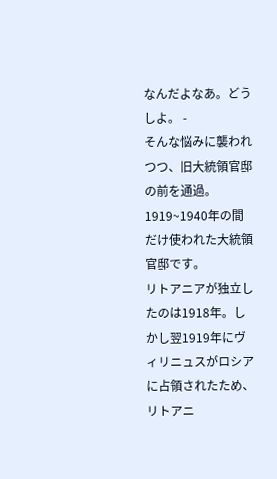なんだよなあ。どうしよ。 -
そんな悩みに襲われつつ、旧大統領官邸の前を通過。1919~1940年の間だけ使われた大統領官邸です。
リトアニアが独立したのは1918年。しかし翌1919年にヴィリニュスがロシアに占領されたため、リトアニ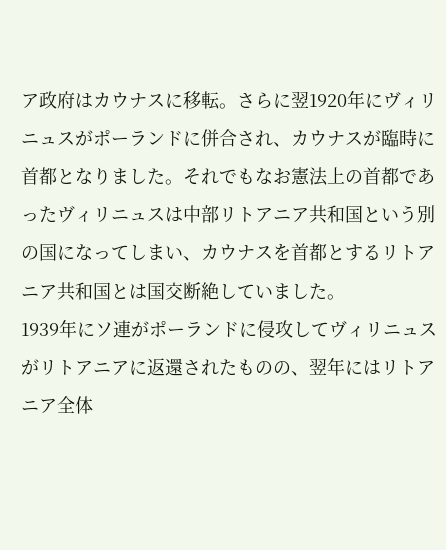ア政府はカウナスに移転。さらに翌1920年にヴィリニュスがポーランドに併合され、カウナスが臨時に首都となりました。それでもなお憲法上の首都であったヴィリニュスは中部リトアニア共和国という別の国になってしまい、カウナスを首都とするリトアニア共和国とは国交断絶していました。
1939年にソ連がポーランドに侵攻してヴィリニュスがリトアニアに返還されたものの、翌年にはリトアニア全体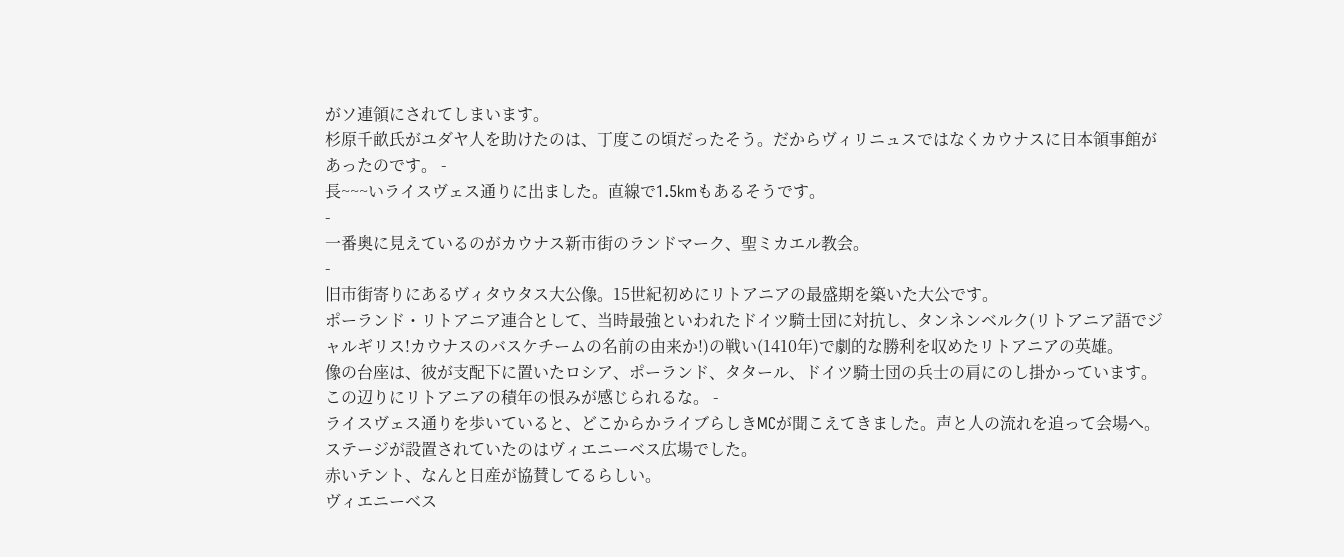がソ連領にされてしまいます。
杉原千畝氏がユダヤ人を助けたのは、丁度この頃だったそう。だからヴィリニュスではなくカウナスに日本領事館があったのです。 -
長~~~いライスヴェス通りに出ました。直線で1.5kmもあるそうです。
-
一番奥に見えているのがカウナス新市街のランドマーク、聖ミカエル教会。
-
旧市街寄りにあるヴィタウタス大公像。15世紀初めにリトアニアの最盛期を築いた大公です。
ポーランド・リトアニア連合として、当時最強といわれたドイツ騎士団に対抗し、タンネンベルク(リトアニア語でジャルギリス!カウナスのバスケチームの名前の由来か!)の戦い(1410年)で劇的な勝利を収めたリトアニアの英雄。
像の台座は、彼が支配下に置いたロシア、ポーランド、タタール、ドイツ騎士団の兵士の肩にのし掛かっています。この辺りにリトアニアの積年の恨みが感じられるな。 -
ライスヴェス通りを歩いていると、どこからかライブらしきMCが聞こえてきました。声と人の流れを追って会場へ。ステージが設置されていたのはヴィエニーベス広場でした。
赤いテント、なんと日産が協賛してるらしい。
ヴィエニーベス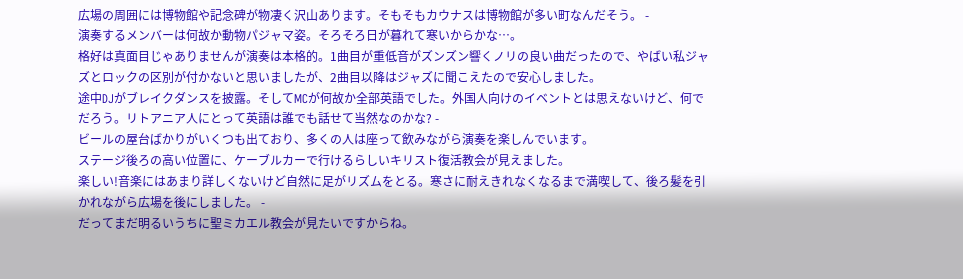広場の周囲には博物館や記念碑が物凄く沢山あります。そもそもカウナスは博物館が多い町なんだそう。 -
演奏するメンバーは何故か動物パジャマ姿。そろそろ日が暮れて寒いからかな…。
格好は真面目じゃありませんが演奏は本格的。1曲目が重低音がズンズン響くノリの良い曲だったので、やばい私ジャズとロックの区別が付かないと思いましたが、2曲目以降はジャズに聞こえたので安心しました。
途中DJがブレイクダンスを披露。そしてMCが何故か全部英語でした。外国人向けのイベントとは思えないけど、何でだろう。リトアニア人にとって英語は誰でも話せて当然なのかな? -
ビールの屋台ばかりがいくつも出ており、多くの人は座って飲みながら演奏を楽しんでいます。
ステージ後ろの高い位置に、ケーブルカーで行けるらしいキリスト復活教会が見えました。
楽しい!音楽にはあまり詳しくないけど自然に足がリズムをとる。寒さに耐えきれなくなるまで満喫して、後ろ髪を引かれながら広場を後にしました。 -
だってまだ明るいうちに聖ミカエル教会が見たいですからね。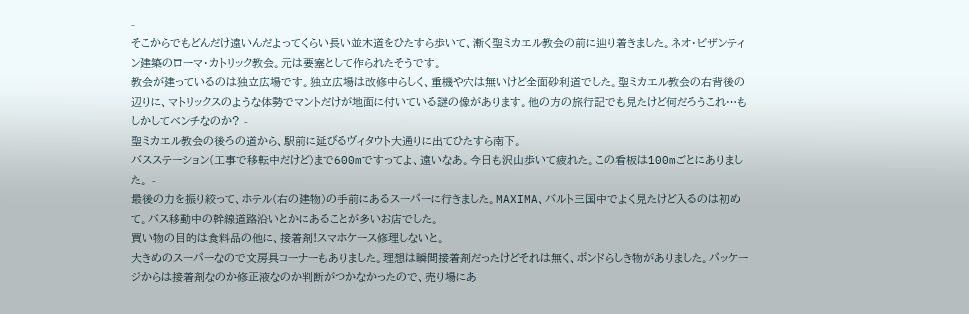-
そこからでもどんだけ遠いんだよってくらい長い並木道をひたすら歩いて、漸く聖ミカエル教会の前に辿り着きました。ネオ・ビザンティン建築のローマ・カトリック教会。元は要塞として作られたそうです。
教会が建っているのは独立広場です。独立広場は改修中らしく、重機や穴は無いけど全面砂利道でした。聖ミカエル教会の右背後の辺りに、マトリックスのような体勢でマントだけが地面に付いている謎の像があります。他の方の旅行記でも見たけど何だろうこれ…もしかしてベンチなのか? -
聖ミカエル教会の後ろの道から、駅前に延びるヴィタウト大通りに出てひたすら南下。
バスステーション(工事で移転中だけど)まで600mですってよ、遠いなあ。今日も沢山歩いて疲れた。この看板は100mごとにありました。 -
最後の力を振り絞って、ホテル(右の建物)の手前にあるスーパーに行きました。MAXIMA、バルト三国中でよく見たけど入るのは初めて。バス移動中の幹線道路沿いとかにあることが多いお店でした。
買い物の目的は食料品の他に、接着剤!スマホケース修理しないと。
大きめのスーパーなので文房具コーナーもありました。理想は瞬間接着剤だったけどそれは無く、ボンドらしき物がありました。パッケージからは接着剤なのか修正液なのか判断がつかなかったので、売り場にあ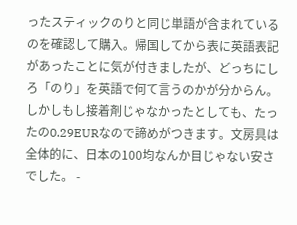ったスティックのりと同じ単語が含まれているのを確認して購入。帰国してから表に英語表記があったことに気が付きましたが、どっちにしろ「のり」を英語で何て言うのかが分からん。しかしもし接着剤じゃなかったとしても、たったの0.29EURなので諦めがつきます。文房具は全体的に、日本の100均なんか目じゃない安さでした。 -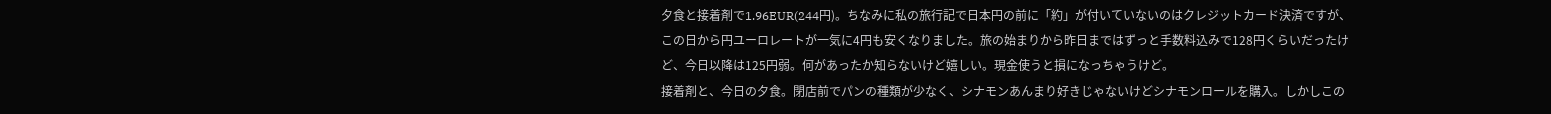夕食と接着剤で1.96EUR(244円)。ちなみに私の旅行記で日本円の前に「約」が付いていないのはクレジットカード決済ですが、この日から円ユーロレートが一気に4円も安くなりました。旅の始まりから昨日まではずっと手数料込みで128円くらいだったけど、今日以降は125円弱。何があったか知らないけど嬉しい。現金使うと損になっちゃうけど。
接着剤と、今日の夕食。閉店前でパンの種類が少なく、シナモンあんまり好きじゃないけどシナモンロールを購入。しかしこの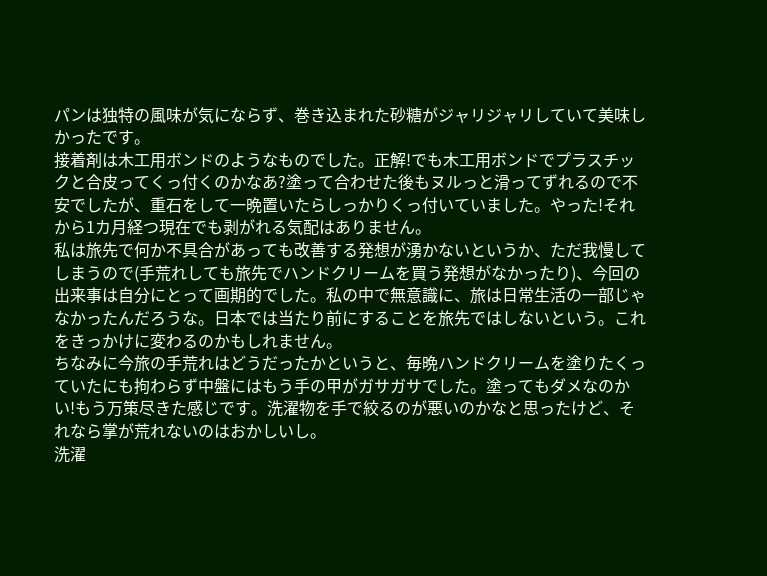パンは独特の風味が気にならず、巻き込まれた砂糖がジャリジャリしていて美味しかったです。
接着剤は木工用ボンドのようなものでした。正解!でも木工用ボンドでプラスチックと合皮ってくっ付くのかなあ?塗って合わせた後もヌルっと滑ってずれるので不安でしたが、重石をして一晩置いたらしっかりくっ付いていました。やった!それから1カ月経つ現在でも剥がれる気配はありません。
私は旅先で何か不具合があっても改善する発想が湧かないというか、ただ我慢してしまうので(手荒れしても旅先でハンドクリームを買う発想がなかったり)、今回の出来事は自分にとって画期的でした。私の中で無意識に、旅は日常生活の一部じゃなかったんだろうな。日本では当たり前にすることを旅先ではしないという。これをきっかけに変わるのかもしれません。
ちなみに今旅の手荒れはどうだったかというと、毎晩ハンドクリームを塗りたくっていたにも拘わらず中盤にはもう手の甲がガサガサでした。塗ってもダメなのかい!もう万策尽きた感じです。洗濯物を手で絞るのが悪いのかなと思ったけど、それなら掌が荒れないのはおかしいし。
洗濯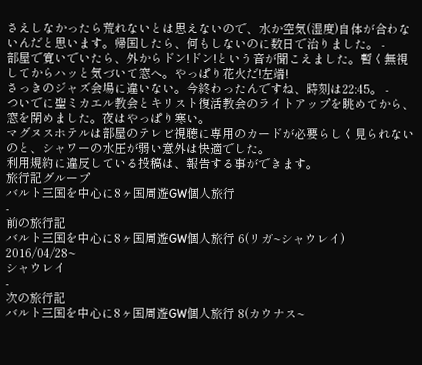さえしなかったら荒れないとは思えないので、水か空気(湿度)自体が合わないんだと思います。帰国したら、何もしないのに数日で治りました。 -
部屋で寛いでいたら、外からドン!ドン!という音が聞こえました。暫く無視してからハッと気づいて窓へ。やっぱり花火だ!左端!
さっきのジャズ会場に違いない。今終わったんですね、時刻は22:45。 -
ついでに聖ミカエル教会とキリスト復活教会のライトアップを眺めてから、窓を閉めました。夜はやっぱり寒い。
マグヌスホテルは部屋のテレビ視聴に専用のカードが必要らしく見られないのと、シャワーの水圧が弱い意外は快適でした。
利用規約に違反している投稿は、報告する事ができます。
旅行記グループ
バルト三国を中心に8ヶ国周遊GW個人旅行
-
前の旅行記
バルト三国を中心に8ヶ国周遊GW個人旅行 6(リガ~シャウレイ)
2016/04/28~
シャウレイ
-
次の旅行記
バルト三国を中心に8ヶ国周遊GW個人旅行 8(カウナス~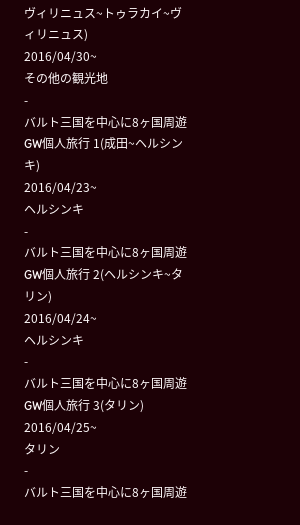ヴィリニュス~トゥラカイ~ヴィリニュス)
2016/04/30~
その他の観光地
-
バルト三国を中心に8ヶ国周遊GW個人旅行 1(成田~ヘルシンキ)
2016/04/23~
ヘルシンキ
-
バルト三国を中心に8ヶ国周遊GW個人旅行 2(ヘルシンキ~タリン)
2016/04/24~
ヘルシンキ
-
バルト三国を中心に8ヶ国周遊GW個人旅行 3(タリン)
2016/04/25~
タリン
-
バルト三国を中心に8ヶ国周遊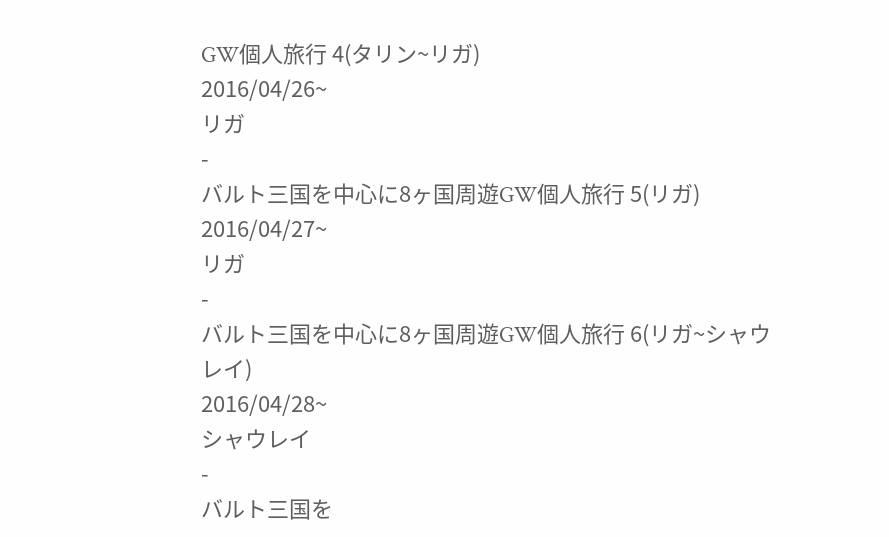GW個人旅行 4(タリン~リガ)
2016/04/26~
リガ
-
バルト三国を中心に8ヶ国周遊GW個人旅行 5(リガ)
2016/04/27~
リガ
-
バルト三国を中心に8ヶ国周遊GW個人旅行 6(リガ~シャウレイ)
2016/04/28~
シャウレイ
-
バルト三国を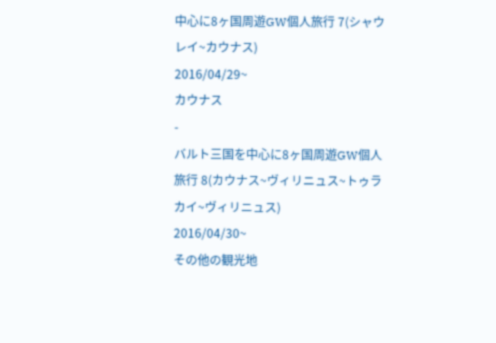中心に8ヶ国周遊GW個人旅行 7(シャウレイ~カウナス)
2016/04/29~
カウナス
-
バルト三国を中心に8ヶ国周遊GW個人旅行 8(カウナス~ヴィリニュス~トゥラカイ~ヴィリニュス)
2016/04/30~
その他の観光地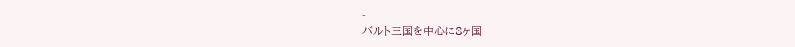-
バルト三国を中心に8ヶ国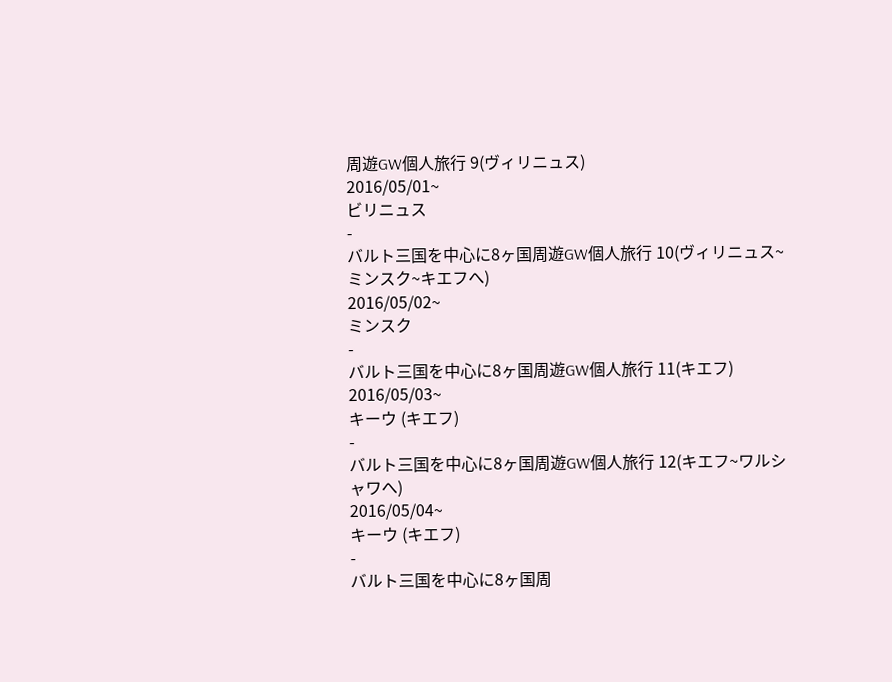周遊GW個人旅行 9(ヴィリニュス)
2016/05/01~
ビリニュス
-
バルト三国を中心に8ヶ国周遊GW個人旅行 10(ヴィリニュス~ミンスク~キエフへ)
2016/05/02~
ミンスク
-
バルト三国を中心に8ヶ国周遊GW個人旅行 11(キエフ)
2016/05/03~
キーウ (キエフ)
-
バルト三国を中心に8ヶ国周遊GW個人旅行 12(キエフ~ワルシャワへ)
2016/05/04~
キーウ (キエフ)
-
バルト三国を中心に8ヶ国周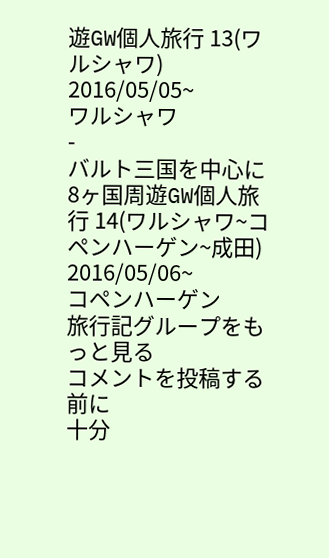遊GW個人旅行 13(ワルシャワ)
2016/05/05~
ワルシャワ
-
バルト三国を中心に8ヶ国周遊GW個人旅行 14(ワルシャワ~コペンハーゲン~成田)
2016/05/06~
コペンハーゲン
旅行記グループをもっと見る
コメントを投稿する前に
十分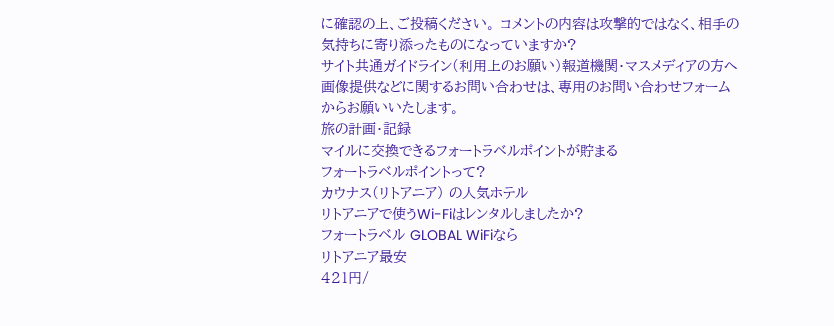に確認の上、ご投稿ください。 コメントの内容は攻撃的ではなく、相手の気持ちに寄り添ったものになっていますか?
サイト共通ガイドライン(利用上のお願い)報道機関・マスメディアの方へ 画像提供などに関するお問い合わせは、専用のお問い合わせフォームからお願いいたします。
旅の計画・記録
マイルに交換できるフォートラベルポイントが貯まる
フォートラベルポイントって?
カウナス(リトアニア) の人気ホテル
リトアニアで使うWi-Fiはレンタルしましたか?
フォートラベル GLOBAL WiFiなら
リトアニア最安
421円/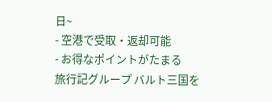日~
- 空港で受取・返却可能
- お得なポイントがたまる
旅行記グループ バルト三国を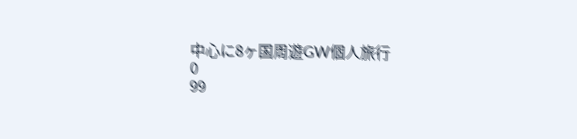中心に8ヶ国周遊GW個人旅行
0
99